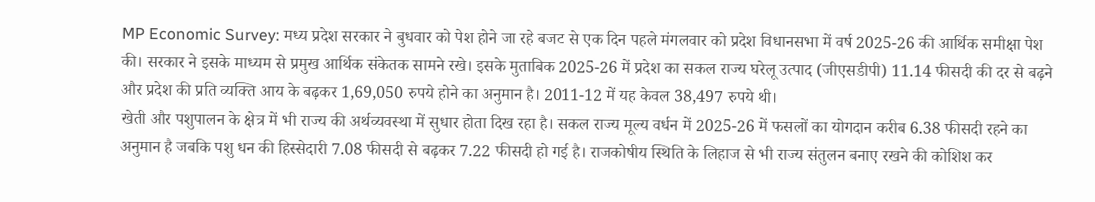MP Economic Survey: मध्य प्रदेश सरकार ने बुधवार को पेश होने जा रहे बजट से एक दिन पहले मंगलवार को प्रदेश विधानसभा में वर्ष 2025-26 की आर्थिक समीक्षा पेश की। सरकार ने इसके माध्यम से प्रमुख आर्थिक संकेतक सामने रखे। इसके मुताबिक 2025-26 में प्रदेश का सकल राज्य घरेलू उत्पाद (जीएसडीपी) 11.14 फीसदी की दर से बढ़ने और प्रदेश की प्रति व्यक्ति आय के बढ़कर 1,69,050 रुपये होने का अनुमान है। 2011-12 में यह केवल 38,497 रुपये थी।
खेती और पशुपालन के क्षेत्र में भी राज्य की अर्थव्यवस्था में सुधार होता दिख रहा है। सकल राज्य मूल्य वर्धन में 2025-26 में फसलों का योगदान करीब 6.38 फीसदी रहने का अनुमान है जबकि पशु धन की हिस्सेदारी 7.08 फीसदी से बढ़कर 7.22 फीसदी हो गई है। राजकोषीय स्थिति के लिहाज से भी राज्य संतुलन बनाए रखने की कोशिश कर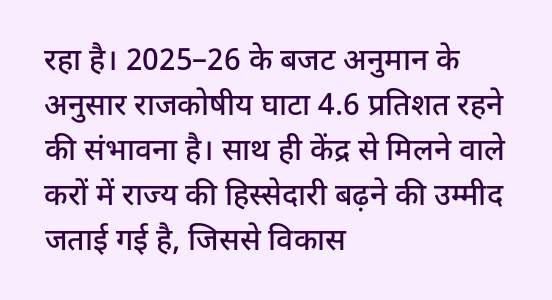रहा है। 2025–26 के बजट अनुमान के अनुसार राजकोषीय घाटा 4.6 प्रतिशत रहने की संभावना है। साथ ही केंद्र से मिलने वाले करों में राज्य की हिस्सेदारी बढ़ने की उम्मीद जताई गई है, जिससे विकास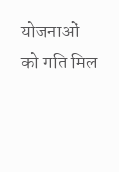योजनाओं को गति मिल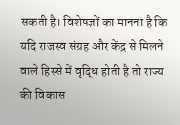सकती है। विशेषज्ञों का मानना है कि यदि राजस्व संग्रह और केंद्र से मिलने वाले हिस्से में वृद्धि होती है तो राज्य की विकास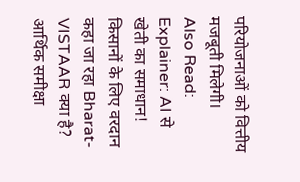परियोजनाओं को वित्तीय मजबूती मिलेगी।
Also Read: Explainer: AI से खेती का समाधान! किसानों के लिए वरदान कहा जा रहा Bharat-VISTAAR क्या है?
आर्थिक समीक्षा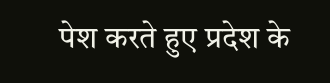पेश करते हुए प्रदेश के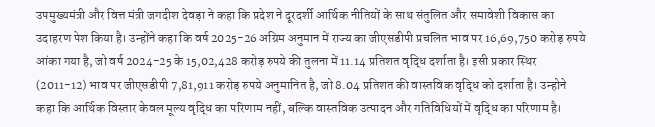उपमुख्यमंत्री और वित्त मंत्री जगदीश देवड़ा ने कहा कि प्रदेश ने दूरदर्शी आर्थिक नीतियों के साथ संतुलित और समावेशी विकास का उदाहरण पेश किया है। उन्होंने कहा कि वर्ष 2025-26 अग्रिम अनुमान में राज्य का जीएसडीपी प्रचलित भाव पर 16,69,750 करोड़ रुपये आंका गया है, जो वर्ष 2024-25 के 15,02,428 करोड़ रुपये की तुलना में 11.14 प्रतिशत वृद्धि दर्शाता है। इसी प्रकार स्थिर (2011-12) भाव पर जीएसडीपी 7,81,911 करोड़ रुपये अनुमानित है, जो 8.04 प्रतिशत की वास्तविक वृद्धि को दर्शाता है। उन्होने कहा कि आर्थिक विस्तार केवल मूल्य वृद्धि का परिणाम नहीं, बल्कि वास्तविक उत्पादन और गतिविधियों में वृद्धि का परिणाम है।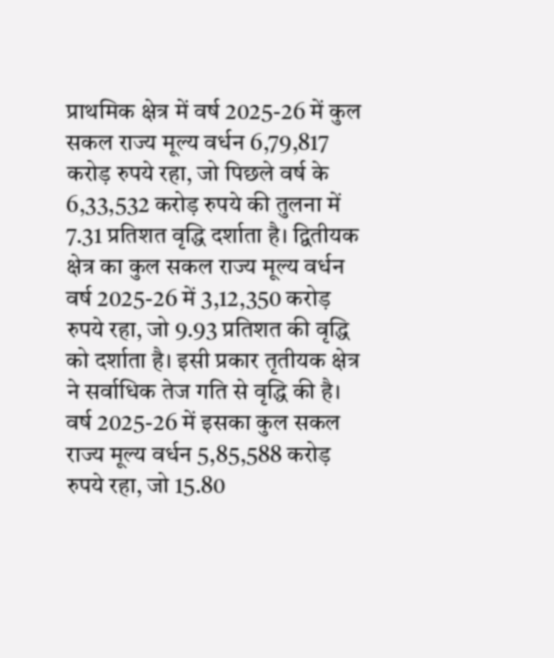प्राथमिक क्षेत्र में वर्ष 2025-26 में कुल सकल राज्य मूल्य वर्धन 6,79,817 करोड़ रुपये रहा, जो पिछले वर्ष के 6,33,532 करोड़ रुपये की तुलना में 7.31 प्रतिशत वृद्धि दर्शाता है। द्वितीयक क्षेत्र का कुल सकल राज्य मूल्य वर्धन वर्ष 2025-26 में 3,12,350 करोड़ रुपये रहा, जो 9.93 प्रतिशत की वृद्धि को दर्शाता है। इसी प्रकार तृतीयक क्षेत्र ने सर्वाधिक तेज गति से वृद्धि की है। वर्ष 2025-26 में इसका कुल सकल राज्य मूल्य वर्धन 5,85,588 करोड़ रुपये रहा, जो 15.80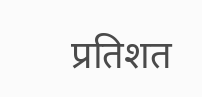प्रतिशत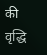की वृद्धि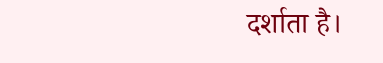दर्शाता है।